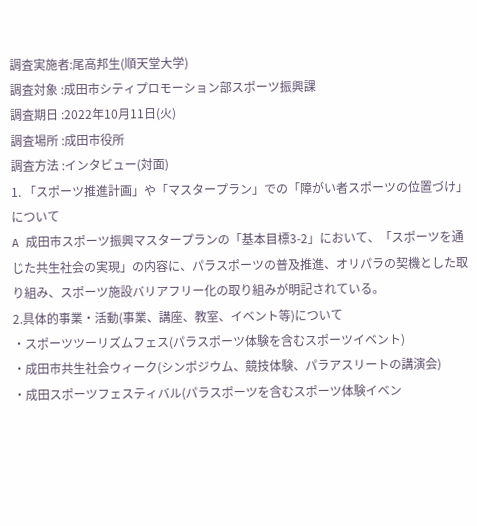調査実施者:尾高邦生(順天堂大学)
調査対象 :成田市シティプロモーション部スポーツ振興課
調査期日 :2022年10月11日(火)
調査場所 :成田市役所
調査方法 :インタビュー(対面)
1. 「スポーツ推進計画」や「マスタープラン」での「障がい者スポーツの位置づけ」について
A 成田市スポーツ振興マスタープランの「基本目標3-2」において、「スポーツを通じた共生社会の実現」の内容に、パラスポーツの普及推進、オリパラの契機とした取り組み、スポーツ施設バリアフリー化の取り組みが明記されている。
2.具体的事業・活動(事業、講座、教室、イベント等)について
・スポーツツーリズムフェス(パラスポーツ体験を含むスポーツイベント)
・成田市共生社会ウィーク(シンポジウム、競技体験、パラアスリートの講演会)
・成田スポーツフェスティバル(パラスポーツを含むスポーツ体験イベン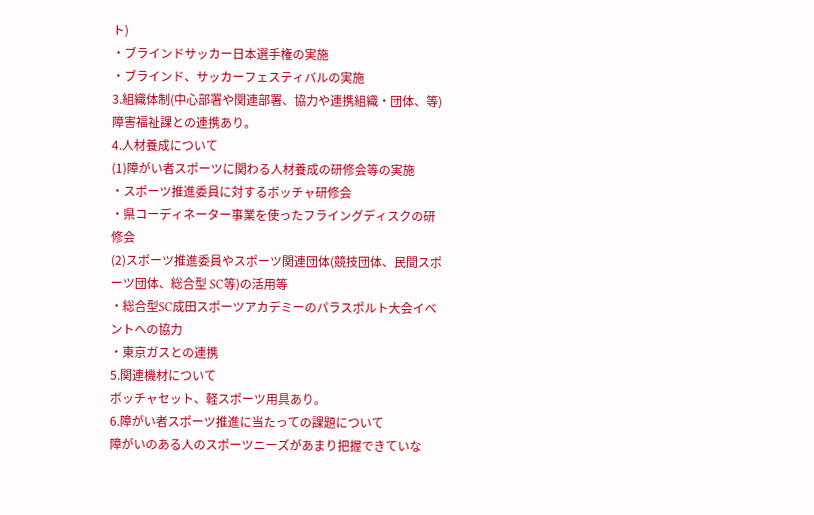ト)
・ブラインドサッカー日本選手権の実施
・ブラインド、サッカーフェスティバルの実施
3.組織体制(中心部署や関連部署、協力や連携組織・団体、等)
障害福祉課との連携あり。
4.人材養成について
(1)障がい者スポーツに関わる人材養成の研修会等の実施
・スポーツ推進委員に対するボッチャ研修会
・県コーディネーター事業を使ったフライングディスクの研修会
(2)スポーツ推進委員やスポーツ関連団体(競技団体、民間スポーツ団体、総合型 SC等)の活用等
・総合型SC成田スポーツアカデミーのパラスポルト大会イベントへの協力
・東京ガスとの連携
5.関連機材について
ボッチャセット、軽スポーツ用具あり。
6.障がい者スポーツ推進に当たっての課題について
障がいのある人のスポーツニーズがあまり把握できていな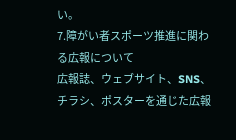い。
7.障がい者スポーツ推進に関わる広報について
広報誌、ウェブサイト、SNS、チラシ、ポスターを通じた広報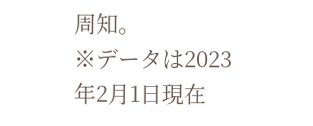周知。
※データは2023年2月1日現在